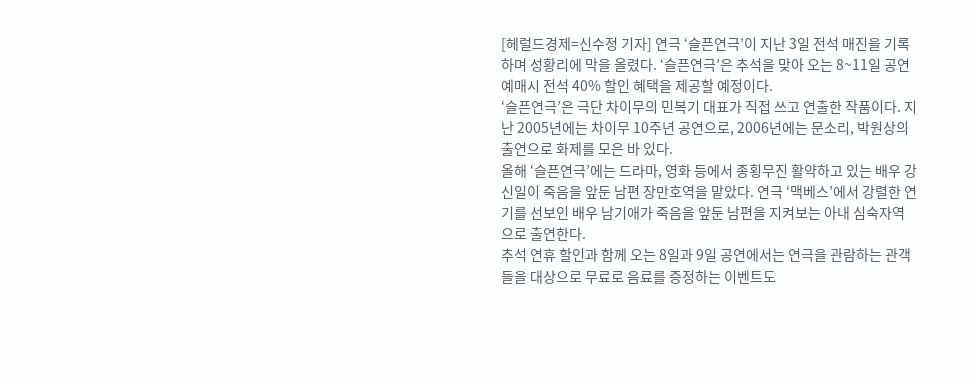[헤럴드경제=신수정 기자] 연극 ‘슬픈연극’이 지난 3일 전석 매진을 기록하며 성황리에 막을 올렸다. ‘슬픈연극’은 추석을 맞아 오는 8~11일 공연 예매시 전석 40% 할인 혜택을 제공할 예정이다.
‘슬픈연극’은 극단 차이무의 민복기 대표가 직접 쓰고 연출한 작품이다. 지난 2005년에는 차이무 10주년 공연으로, 2006년에는 문소리, 박원상의 출연으로 화제를 모은 바 있다.
올해 ‘슬픈연극’에는 드라마, 영화 등에서 종횡무진 활약하고 있는 배우 강신일이 죽음을 앞둔 남편 장만호역을 맡았다. 연극 ‘맥베스’에서 강렬한 연기를 선보인 배우 남기애가 죽음을 앞둔 남편을 지켜보는 아내 심숙자역으로 출연한다.
추석 연휴 할인과 함께 오는 8일과 9일 공연에서는 연극을 관람하는 관객들을 대상으로 무료로 음료를 증정하는 이벤트도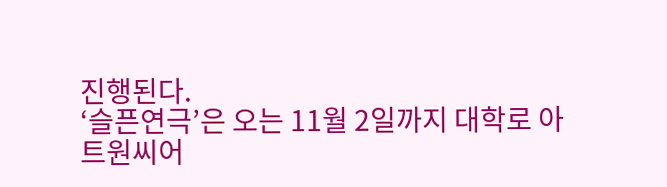진행된다.
‘슬픈연극’은 오는 11월 2일까지 대학로 아트원씨어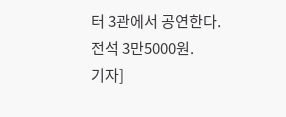터 3관에서 공연한다.
전석 3만5000원.
기자]